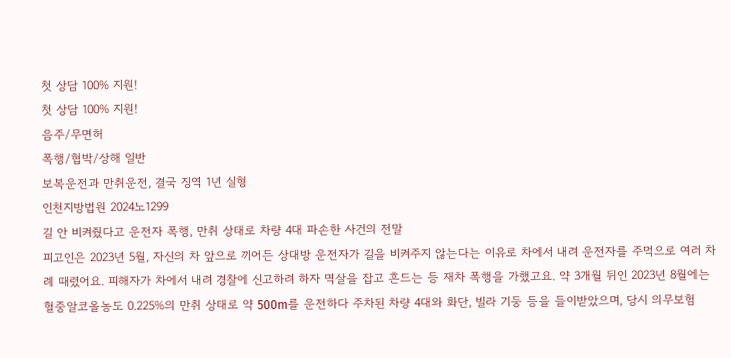첫 상담 100% 지원!
첫 상담 100% 지원!
음주/무면허
폭행/협박/상해 일반
보복운전과 만취운전, 결국 징역 1년 실형
인천지방법원 2024노1299
길 안 비켜줬다고 운전자 폭행, 만취 상태로 차량 4대 파손한 사건의 전말
피고인은 2023년 5월, 자신의 차 앞으로 끼어든 상대방 운전자가 길을 비켜주지 않는다는 이유로 차에서 내려 운전자를 주먹으로 여러 차례 때렸어요. 피해자가 차에서 내려 경찰에 신고하려 하자 멱살을 잡고 흔드는 등 재차 폭행을 가했고요. 약 3개월 뒤인 2023년 8월에는 혈중알코올농도 0.225%의 만취 상태로 약 500m를 운전하다 주차된 차량 4대와 화단, 빌라 기둥 등을 들이받았으며, 당시 의무보험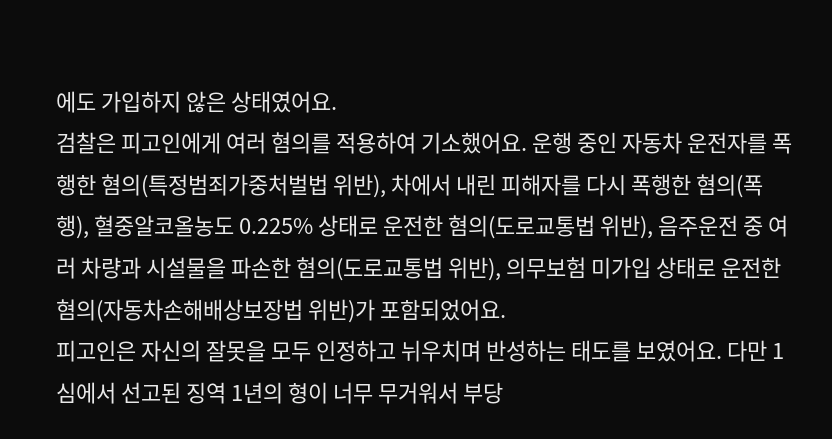에도 가입하지 않은 상태였어요.
검찰은 피고인에게 여러 혐의를 적용하여 기소했어요. 운행 중인 자동차 운전자를 폭행한 혐의(특정범죄가중처벌법 위반), 차에서 내린 피해자를 다시 폭행한 혐의(폭행), 혈중알코올농도 0.225% 상태로 운전한 혐의(도로교통법 위반), 음주운전 중 여러 차량과 시설물을 파손한 혐의(도로교통법 위반), 의무보험 미가입 상태로 운전한 혐의(자동차손해배상보장법 위반)가 포함되었어요.
피고인은 자신의 잘못을 모두 인정하고 뉘우치며 반성하는 태도를 보였어요. 다만 1심에서 선고된 징역 1년의 형이 너무 무거워서 부당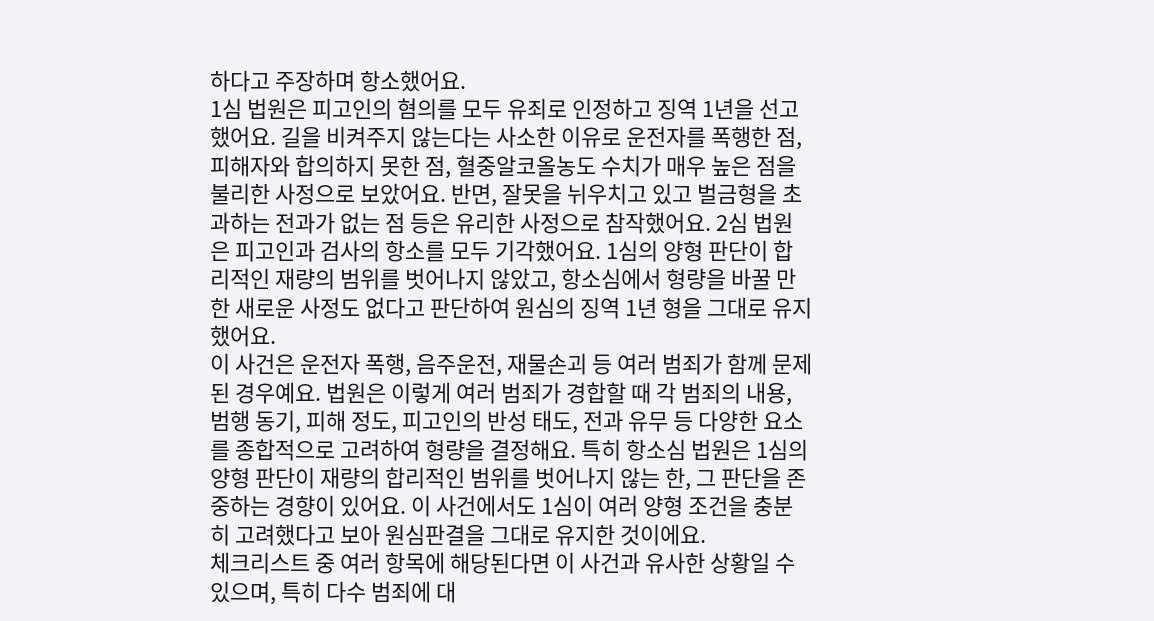하다고 주장하며 항소했어요.
1심 법원은 피고인의 혐의를 모두 유죄로 인정하고 징역 1년을 선고했어요. 길을 비켜주지 않는다는 사소한 이유로 운전자를 폭행한 점, 피해자와 합의하지 못한 점, 혈중알코올농도 수치가 매우 높은 점을 불리한 사정으로 보았어요. 반면, 잘못을 뉘우치고 있고 벌금형을 초과하는 전과가 없는 점 등은 유리한 사정으로 참작했어요. 2심 법원은 피고인과 검사의 항소를 모두 기각했어요. 1심의 양형 판단이 합리적인 재량의 범위를 벗어나지 않았고, 항소심에서 형량을 바꿀 만한 새로운 사정도 없다고 판단하여 원심의 징역 1년 형을 그대로 유지했어요.
이 사건은 운전자 폭행, 음주운전, 재물손괴 등 여러 범죄가 함께 문제 된 경우예요. 법원은 이렇게 여러 범죄가 경합할 때 각 범죄의 내용, 범행 동기, 피해 정도, 피고인의 반성 태도, 전과 유무 등 다양한 요소를 종합적으로 고려하여 형량을 결정해요. 특히 항소심 법원은 1심의 양형 판단이 재량의 합리적인 범위를 벗어나지 않는 한, 그 판단을 존중하는 경향이 있어요. 이 사건에서도 1심이 여러 양형 조건을 충분히 고려했다고 보아 원심판결을 그대로 유지한 것이에요.
체크리스트 중 여러 항목에 해당된다면 이 사건과 유사한 상황일 수 있으며, 특히 다수 범죄에 대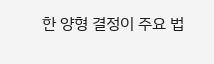한 양형 결정이 주요 법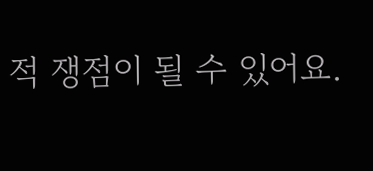적 쟁점이 될 수 있어요.